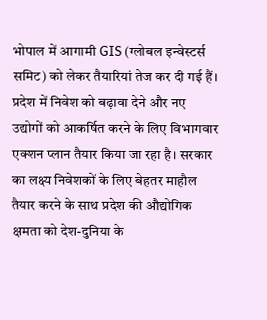भोपाल में आगामी GIS (ग्लोबल इन्वेस्टर्स समिट) को लेकर तैयारियां तेज कर दी गई हैं। प्रदेश में निवेश को बढ़ावा देने और नए उद्योगों को आकर्षित करने के लिए विभागवार एक्शन प्लान तैयार किया जा रहा है। सरकार का लक्ष्य निवेशकों के लिए बेहतर माहौल तैयार करने के साथ प्रदेश की औद्योगिक क्षमता को देश-दुनिया के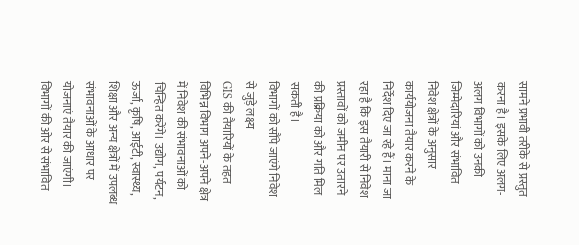सामने प्रभावी तरीके से प्रस्तुत करना है। इसके लिए अलग-अलग विभागों को उनकी जिम्मेदारियां और संभावित निवेश क्षेत्रों के अनुसार कार्ययोजना तैयार करने के निर्देश दिए जा रहे हैं। माना जा रहा है कि इस तैयारी से निवेश प्रस्तावों को जमीन पर उतारने की प्रक्रिया को और गति मिल सकती है।
विभागों को सौंपे जाएंगे निवेश से जुड़े लक्ष्य
GIS की तैयारियों के तहत विभिन्न विभाग अपने-अपने क्षेत्र में निवेश की संभावनाओं को चिन्हित करेंगे। उद्योग, पर्यटन, ऊर्जा, कृषि, आईटी, स्वास्थ्य, शिक्षा और अन्य क्षेत्रों में उपलब्ध संभावनाओं के आधार पर योजनाएं तैयार की जाएंगी। विभागों की ओर से संभावित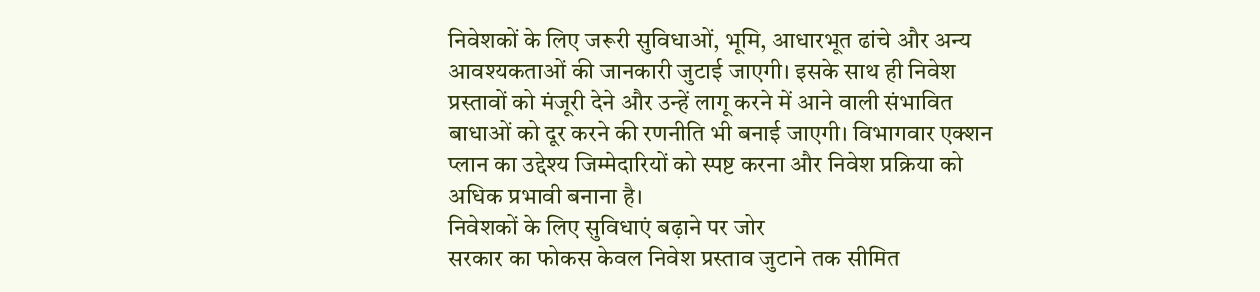निवेशकों के लिए जरूरी सुविधाओं, भूमि, आधारभूत ढांचे और अन्य आवश्यकताओं की जानकारी जुटाई जाएगी। इसके साथ ही निवेश प्रस्तावों को मंजूरी देने और उन्हें लागू करने में आने वाली संभावित बाधाओं को दूर करने की रणनीति भी बनाई जाएगी। विभागवार एक्शन प्लान का उद्देश्य जिम्मेदारियों को स्पष्ट करना और निवेश प्रक्रिया को अधिक प्रभावी बनाना है।
निवेशकों के लिए सुविधाएं बढ़ाने पर जोर
सरकार का फोकस केवल निवेश प्रस्ताव जुटाने तक सीमित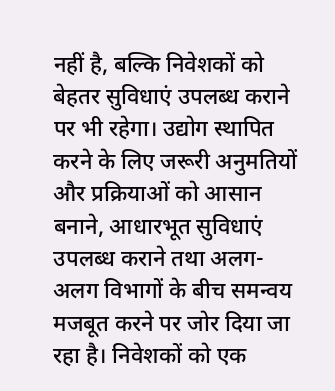नहीं है, बल्कि निवेशकों को बेहतर सुविधाएं उपलब्ध कराने पर भी रहेगा। उद्योग स्थापित करने के लिए जरूरी अनुमतियों और प्रक्रियाओं को आसान बनाने, आधारभूत सुविधाएं उपलब्ध कराने तथा अलग-अलग विभागों के बीच समन्वय मजबूत करने पर जोर दिया जा रहा है। निवेशकों को एक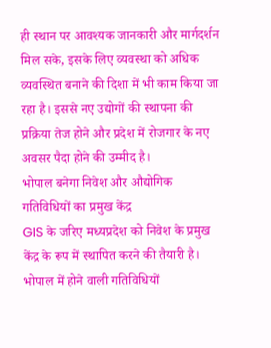ही स्थान पर आवश्यक जानकारी और मार्गदर्शन मिल सके, इसके लिए व्यवस्था को अधिक व्यवस्थित बनाने की दिशा में भी काम किया जा रहा है। इससे नए उद्योगों की स्थापना की प्रक्रिया तेज होने और प्रदेश में रोजगार के नए अवसर पैदा होने की उम्मीद है।
भोपाल बनेगा निवेश और औद्योगिक गतिविधियों का प्रमुख केंद्र
GIS के जरिए मध्यप्रदेश को निवेश के प्रमुख केंद्र के रूप में स्थापित करने की तैयारी है। भोपाल में होने वाली गतिविधियों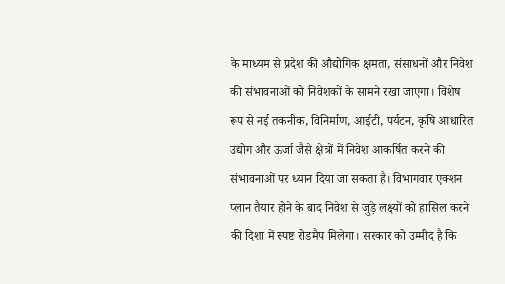के माध्यम से प्रदेश की औद्योगिक क्षमता, संसाधनों और निवेश की संभावनाओं को निवेशकों के सामने रखा जाएगा। विशेष रूप से नई तकनीक, विनिर्माण, आईटी, पर्यटन, कृषि आधारित उद्योग और ऊर्जा जैसे क्षेत्रों में निवेश आकर्षित करने की संभावनाओं पर ध्यान दिया जा सकता है। विभागवार एक्शन प्लान तैयार होने के बाद निवेश से जुड़े लक्ष्यों को हासिल करने की दिशा में स्पष्ट रोडमैप मिलेगा। सरकार को उम्मीद है कि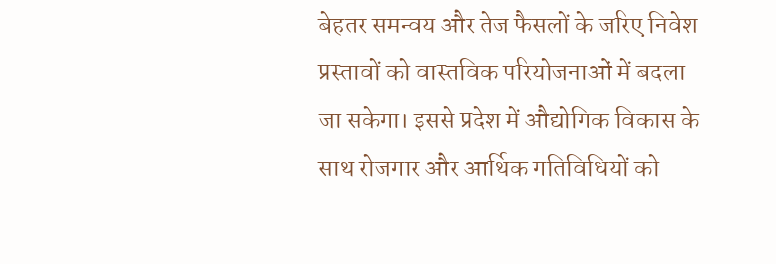बेहतर समन्वय और तेज फैसलों के जरिए निवेश प्रस्तावों को वास्तविक परियोजनाओं में बदला जा सकेगा। इससे प्रदेश में औद्योगिक विकास के साथ रोजगार और आर्थिक गतिविधियों को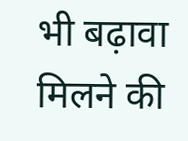भी बढ़ावा मिलने की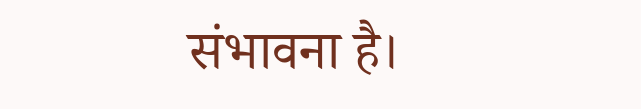संभावना है।